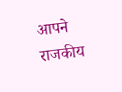आपने राजकीय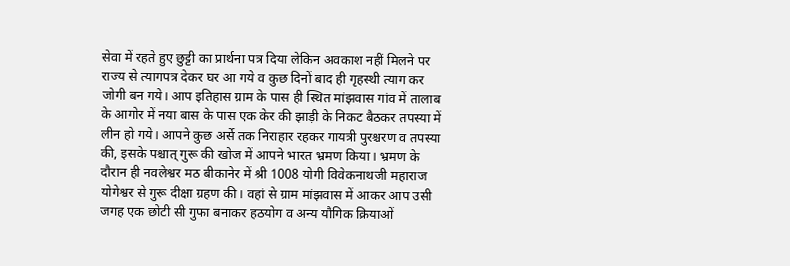सेवा में रहते हुए छुट्टी का प्रार्थना पत्र दिया लेकिन अवकाश नहीं मिलने पर राज्य से त्यागपत्र देकर घर आ गये व कुछ दिनों बाद ही गृहस्थी त्याग कर जोगी बन गये। आप इतिहास ग्राम के पास ही स्थित मांझवास गांव में तालाब के आगोर में नया बास के पास एक केर की झाड़ी के निकट बैठकर तपस्या में लीन हो गये। आपने कुछ अर्से तक निराहार रहकर गायत्री पुरश्चरण व तपस्या की, इसके पश्चात् गुरू की खोज में आपने भारत भ्रमण किया। भ्रमण के दौरान ही नवलेश्वर मठ बीकानेर में श्री 1008 योगी विवेकनाथजी महाराज योगेश्वर से गुरू दीक्षा ग्रहण की। वहां से ग्राम मांझवास में आकर आप उसी जगह एक छोटी सी गुफा बनाकर हठयोग व अन्य यौगिक क्रियाओं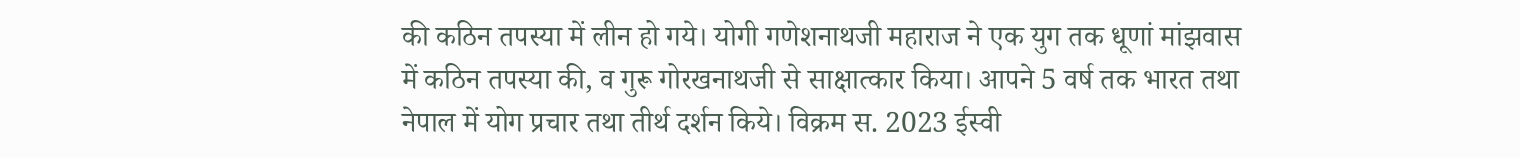की कठिन तपस्या में लीन हो गये। योगी गणेशनाथजी महाराज ने एक युग तक धूणां मांझवास में कठिन तपस्या की, व गुरू गोरखनाथजी से साक्षात्कार किया। आपने 5 वर्ष तक भारत तथा नेपाल में योग प्रचार तथा तीर्थ दर्शन किये। विक्रम स. 2023 ईस्वी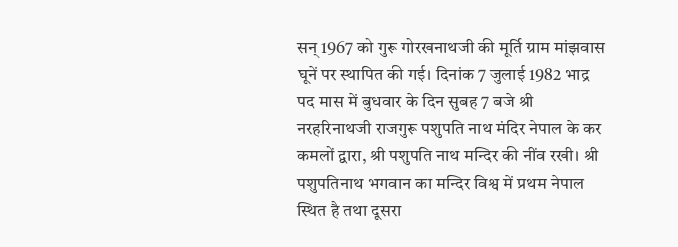सन् 1967 को गुरू गोरखनाथजी की मूर्ति ग्राम मांझवास घूनें पर स्थापित की गई। दिनांक 7 जुलाई 1982 भाद्र पद मास में बुधवार के दिन सुबह 7 बजे श्री नरहरिनाथजी राजगुरू पशुपति नाथ मंदिर नेपाल के कर कमलों द्वारा, श्री पशुपति नाथ मन्दिर की नींव रखी। श्री पशुपतिनाथ भगवान का मन्दिर विश्व में प्रथम नेपाल स्थित है तथा दूसरा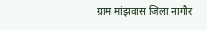ग्राम मांझवास जिला नागौर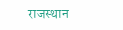राजस्थान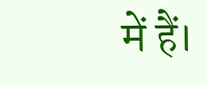में हैं।